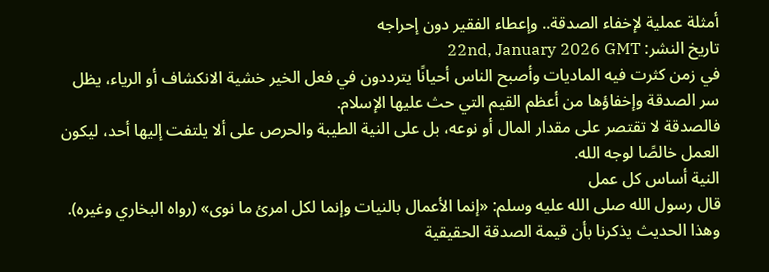أمثلة عملية لإخفاء الصدقة.. وإعطاء الفقير دون إحراجه
تاريخ النشر: 22nd, January 2026 GMT
في زمن كثرت فيه الماديات وأصبح الناس أحيانًا يترددون في فعل الخير خشية الانكشاف أو الرياء، يظل سر الصدقة وإخفاؤها من أعظم القيم التي حث عليها الإسلام.
فالصدقة لا تقتصر على مقدار المال أو نوعه، بل على النية الطيبة والحرص على ألا يلتفت إليها أحد، ليكون العمل خالصًا لوجه الله.
النية أساس كل عمل
قال رسول الله صلى الله عليه وسلم: «إنما الأعمال بالنيات وإنما لكل امرئ ما نوى» (رواه البخاري وغيره).
وهذا الحديث يذكرنا بأن قيمة الصدقة الحقيقية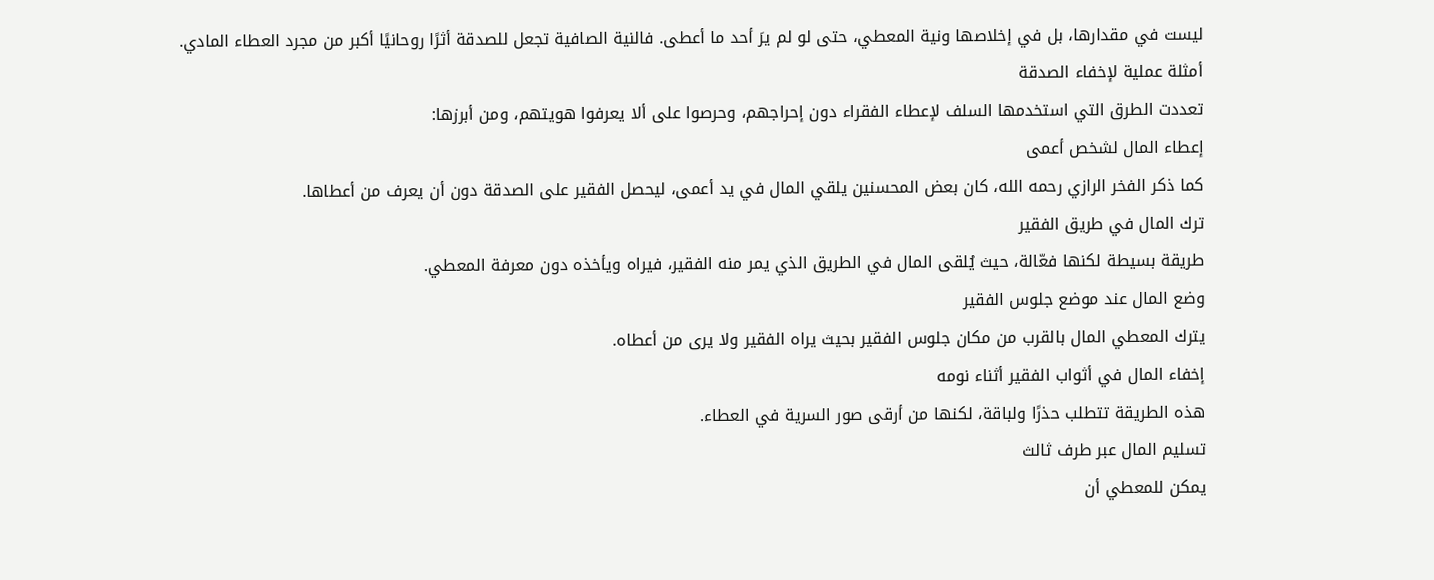ليست في مقدارها، بل في إخلاصها ونية المعطي، حتى لو لم يرَ أحد ما أعطى. فالنية الصافية تجعل للصدقة أثرًا روحانيًا أكبر من مجرد العطاء المادي.
أمثلة عملية لإخفاء الصدقة
تعددت الطرق التي استخدمها السلف لإعطاء الفقراء دون إحراجهم، وحرصوا على ألا يعرفوا هويتهم، ومن أبرزها:
إعطاء المال لشخص أعمى
كما ذكر الفخر الرازي رحمه الله، كان بعض المحسنين يلقي المال في يد أعمى، ليحصل الفقير على الصدقة دون أن يعرف من أعطاها.
ترك المال في طريق الفقير
طريقة بسيطة لكنها فعّالة، حيث يُلقى المال في الطريق الذي يمر منه الفقير، فيراه ويأخذه دون معرفة المعطي.
وضع المال عند موضع جلوس الفقير
يترك المعطي المال بالقرب من مكان جلوس الفقير بحيث يراه الفقير ولا يرى من أعطاه.
إخفاء المال في أثواب الفقير أثناء نومه
هذه الطريقة تتطلب حذرًا ولباقة، لكنها من أرقى صور السرية في العطاء.
تسليم المال عبر طرف ثالث
يمكن للمعطي أن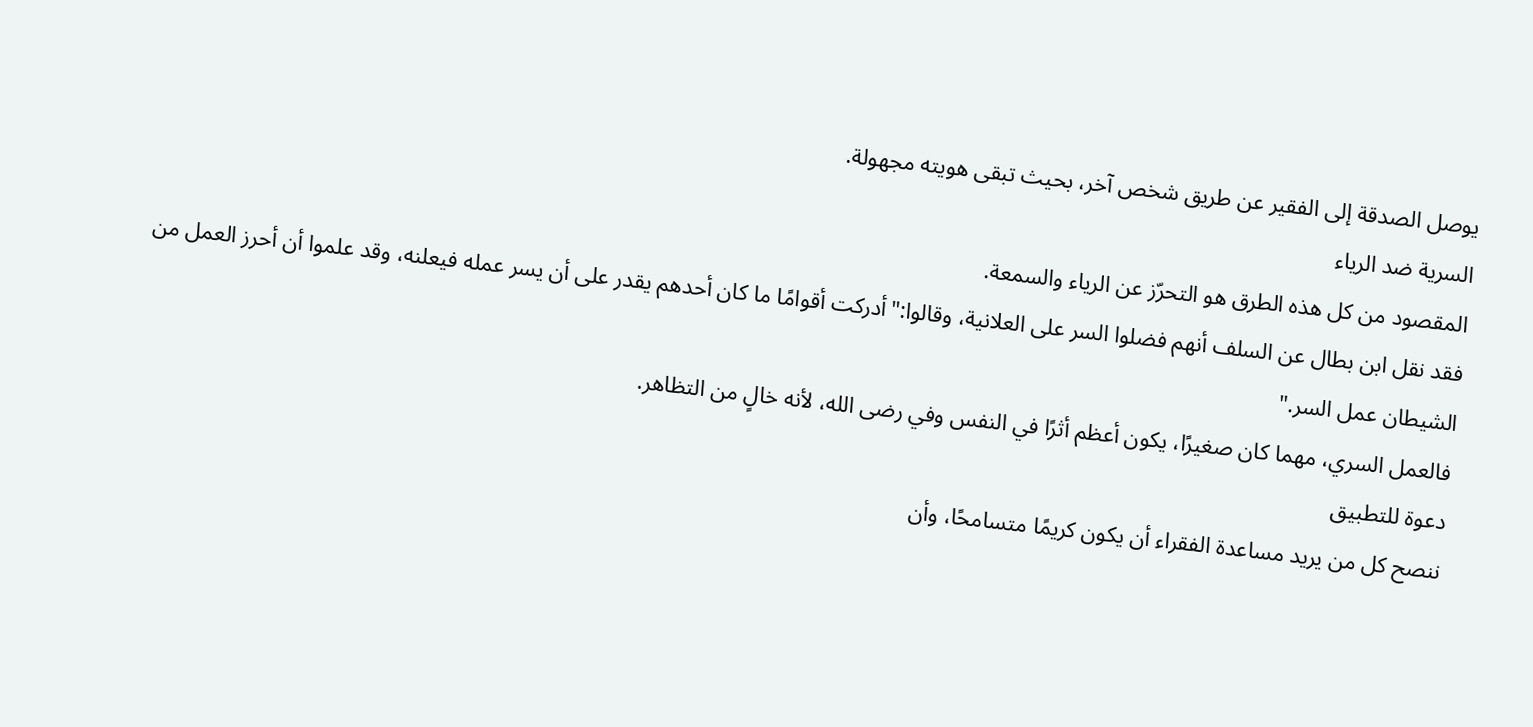يوصل الصدقة إلى الفقير عن طريق شخص آخر، بحيث تبقى هويته مجهولة.
السرية ضد الرياء
المقصود من كل هذه الطرق هو التحرّز عن الرياء والسمعة.
فقد نقل ابن بطال عن السلف أنهم فضلوا السر على العلانية، وقالوا:"أدركت أقوامًا ما كان أحدهم يقدر على أن يسر عمله فيعلنه، وقد علموا أن أحرز العمل من الشيطان عمل السر."
فالعمل السري، مهما كان صغيرًا، يكون أعظم أثرًا في النفس وفي رضى الله، لأنه خالٍ من التظاهر.
دعوة للتطبيق
ننصح كل من يريد مساعدة الفقراء أن يكون كريمًا متسامحًا، وأن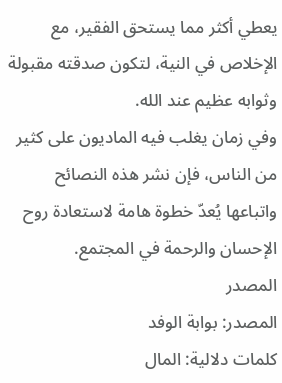يعطي أكثر مما يستحق الفقير، مع الإخلاص في النية، لتكون صدقته مقبولة وثوابه عظيم عند الله.
وفي زمان يغلب فيه الماديون على كثير من الناس، فإن نشر هذه النصائح واتباعها يُعدّ خطوة هامة لاستعادة روح الإحسان والرحمة في المجتمع.
المصدر
المصدر: بوابة الوفد
كلمات دلالية: المال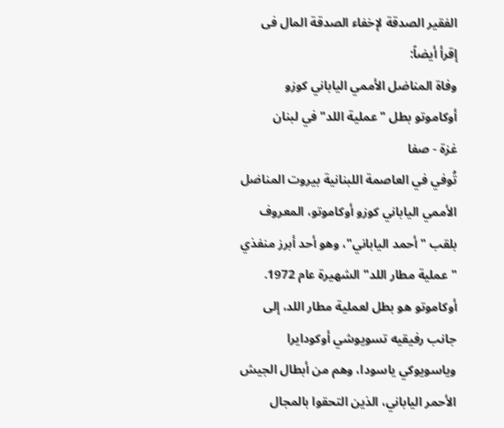الفقير الصدقة لإخفاء الصدقة المال فی
إقرأ أيضاً:
وفاة المناضل الأممي الياباني كوزو أوكاموتو بطل "عملية اللد" في لبنان
غزة - صفا
تُوفي في العاصمة اللبنانية بيروت المناضل الأممي الياباني كوزو أوكاموتو، المعروف بلقب "أحمد الياباني"، وهو أحد أبرز منفذي "عملية مطار اللد" الشهيرة عام 1972.
أوكاموتو هو بطل لعملية مطار اللد، إلى جانب رفيقيه تسويوشي أوكودايرا وياسويوكي ياسودا، وهم من أبطال الجيش الأحمر الياباني، الذين التحقوا بالمجال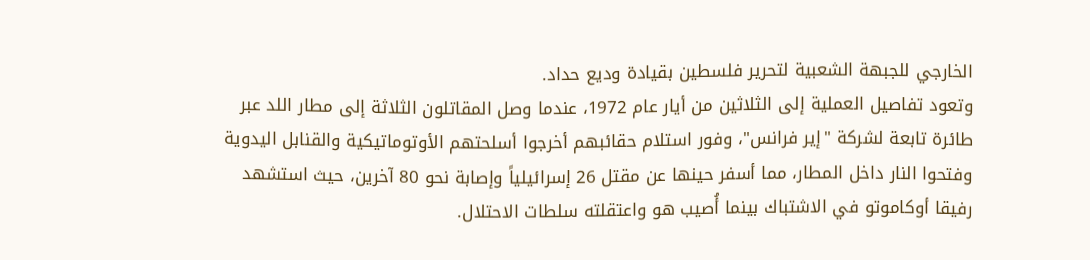الخارجي للجبهة الشعبية لتحرير فلسطين بقيادة وديع حداد.
وتعود تفاصيل العملية إلى الثلاثين من أيار عام 1972، عندما وصل المقاتلون الثلاثة إلى مطار اللد عبر طائرة تابعة لشركة "إير فرانس"، وفور استلام حقائبهم أخرجوا أسلحتهم الأوتوماتيكية والقنابل اليدوية وفتحوا النار داخل المطار، مما أسفر حينها عن مقتل 26 إسرائيلياً وإصابة نحو 80 آخرين، حيث استشهد رفيقا أوكاموتو في الاشتباك بينما أُصيب هو واعتقلته سلطات الاحتلال.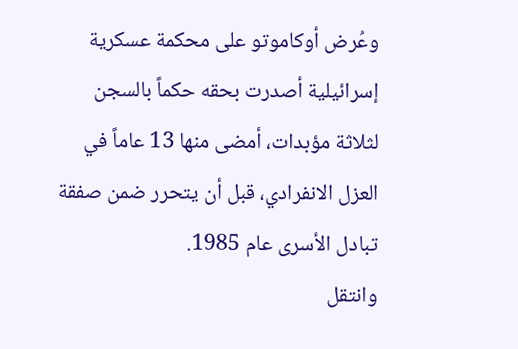وعُرض أوكاموتو على محكمة عسكرية إسرائيلية أصدرت بحقه حكماً بالسجن لثلاثة مؤبدات، أمضى منها 13 عاماً في العزل الانفرادي، قبل أن يتحرر ضمن صفقة تبادل الأسرى عام 1985.
وانتقل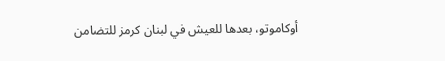أوكاموتو، بعدها للعيش في لبنان كرمز للتضامن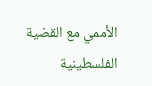الأممي مع القضية الفلسطينية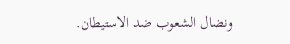ونضال الشعوب ضد الاستيطان.